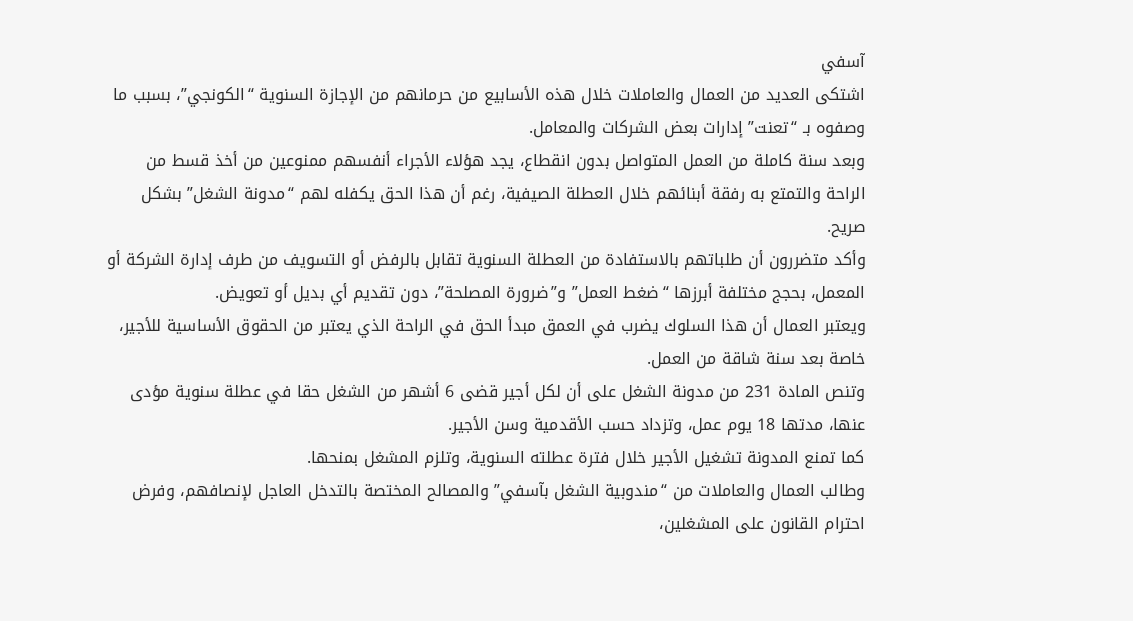آسفي
اشتكى العديد من العمال والعاملات خلال هذه الأسابيع من حرمانهم من الإجازة السنوية “الكونجي”، بسبب ما وصفوه بـ “تعنت” إدارات بعض الشركات والمعامل.
وبعد سنة كاملة من العمل المتواصل بدون انقطاع، يجد هؤلاء الأجراء أنفسهم ممنوعين من أخذ قسط من الراحة والتمتع به رفقة أبنائهم خلال العطلة الصيفية، رغم أن هذا الحق يكفله لهم “مدونة الشغل” بشكل صريح.
وأكد متضررون أن طلباتهم بالاستفادة من العطلة السنوية تقابل بالرفض أو التسويف من طرف إدارة الشركة أو المعمل، بحجج مختلفة أبرزها “ضغط العمل” و”ضرورة المصلحة”، دون تقديم أي بديل أو تعويض.
ويعتبر العمال أن هذا السلوك يضرب في العمق مبدأ الحق في الراحة الذي يعتبر من الحقوق الأساسية للأجير، خاصة بعد سنة شاقة من العمل.
وتنص المادة 231 من مدونة الشغل على أن لكل أجير قضى 6 أشهر من الشغل حقا في عطلة سنوية مؤدى عنها، مدتها 18 يوم عمل، وتزداد حسب الأقدمية وسن الأجير.
كما تمنع المدونة تشغيل الأجير خلال فترة عطلته السنوية، وتلزم المشغل بمنحها.
وطالب العمال والعاملات من “مندوبية الشغل بآسفي” والمصالح المختصة بالتدخل العاجل لإنصافهم، وفرض احترام القانون على المشغلين،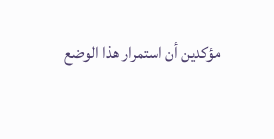مؤكدين أن استمرار هذا الوضع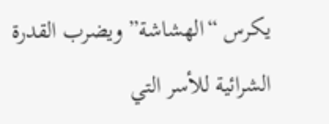يكرس “الهشاشة” ويضرب القدرة الشرائية للأسر التي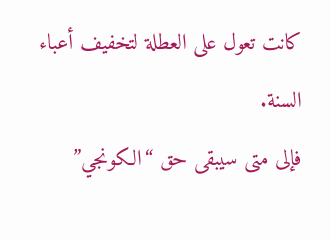كانت تعول على العطلة لتخفيف أعباء السنة.
فإلى متى سيبقى حق “الكونجي”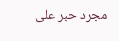مجرد حبر على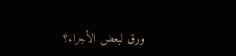ورق لبعض الأجراء؟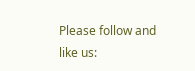Please follow and like us: